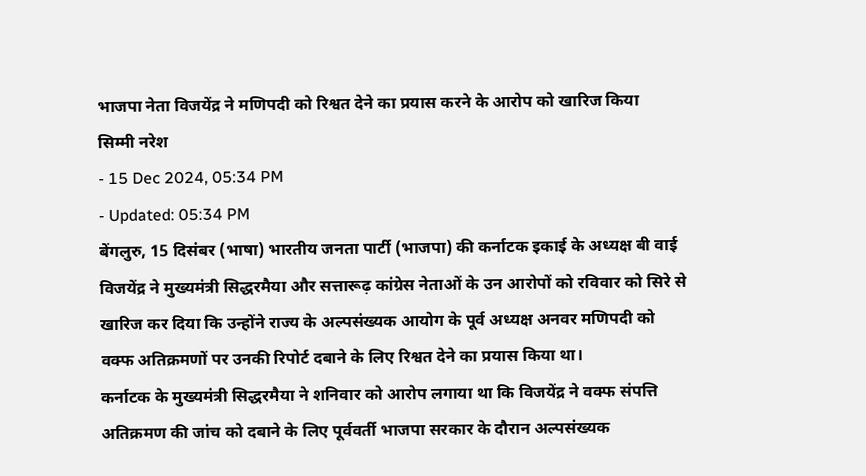भाजपा नेता विजयेंद्र ने मणिपदी को रिश्वत देने का प्रयास करने के आरोप को खारिज किया
सिम्मी नरेश
- 15 Dec 2024, 05:34 PM
- Updated: 05:34 PM
बेंगलुरु, 15 दिसंबर (भाषा) भारतीय जनता पार्टी (भाजपा) की कर्नाटक इकाई के अध्यक्ष बी वाई विजयेंद्र ने मुख्यमंत्री सिद्धरमैया और सत्तारूढ़ कांग्रेस नेताओं के उन आरोपों को रविवार को सिरे से खारिज कर दिया कि उन्होंने राज्य के अल्पसंख्यक आयोग के पूर्व अध्यक्ष अनवर मणिपदी को वक्फ अतिक्रमणों पर उनकी रिपोर्ट दबाने के लिए रिश्वत देने का प्रयास किया था।
कर्नाटक के मुख्यमंत्री सिद्धरमैया ने शनिवार को आरोप लगाया था कि विजयेंद्र ने वक्फ संपत्ति अतिक्रमण की जांच को दबाने के लिए पूर्ववर्ती भाजपा सरकार के दौरान अल्पसंख्यक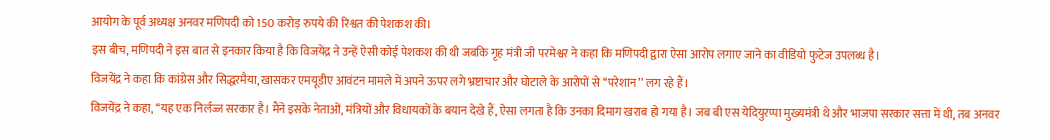आयोग के पूर्व अध्यक्ष अनवर मणिपदी को 150 करोड़ रुपये की रिश्वत की पेशकश की।
इस बीच, मणिपदी ने इस बात से इनकार किया है कि विजयेंद्र ने उन्हें ऐसी कोई पेशकश की थी जबकि गृह मंत्री जी परमेश्वर ने कहा कि मणिपदी द्वारा ऐसा आरोप लगाए जाने का वीडियो फुटेज उपलब्ध है।
विजयेंद्र ने कहा कि कांग्रेस और सिद्धरमैया, खासकर एमयूडीए आवंटन मामले में अपने ऊपर लगे भ्रष्टाचार और घोटाले के आरोपों से ‘‘परेशान’’ लग रहे हैं।
विजयेंद्र ने कहा, ‘‘यह एक निर्लज्ज सरकार है। मैंने इसके नेताओं, मंत्रियों और विधायकों के बयान देखे हैं, ऐसा लगता है कि उनका दिमाग खराब हो गया है। जब बी एस येदियुरप्पा मुख्यमंत्री थे और भाजपा सरकार सत्ता में थी, तब अनवर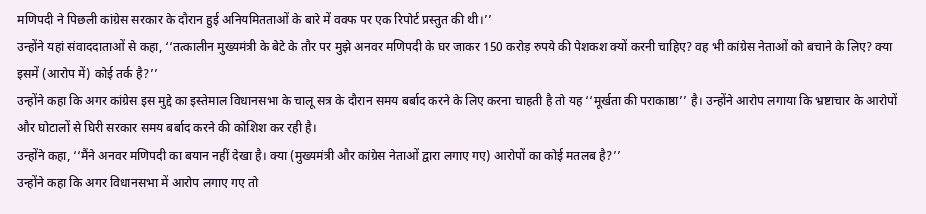मणिपदी ने पिछली कांग्रेस सरकार के दौरान हुई अनियमितताओं के बारे में वक्फ पर एक रिपोर्ट प्रस्तुत की थी।’’
उन्होंने यहां संवाददाताओं से कहा, ‘‘तत्कालीन मुख्यमंत्री के बेटे के तौर पर मुझे अनवर मणिपदी के घर जाकर 150 करोड़ रुपये की पेशकश क्यों करनी चाहिए? वह भी कांग्रेस नेताओं को बचाने के लिए? क्या इसमें (आरोप में) कोई तर्क है?’’
उन्होंने कहा कि अगर कांग्रेस इस मुद्दे का इस्तेमाल विधानसभा के चालू सत्र के दौरान समय बर्बाद करने के लिए करना चाहती है तो यह ‘‘मूर्खता की पराकाष्ठा’’ है। उन्होंने आरोप लगाया कि भ्रष्टाचार के आरोपों और घोटालों से घिरी सरकार समय बर्बाद करने की कोशिश कर रही है।
उन्होंने कहा, ‘‘मैंने अनवर मणिपदी का बयान नहीं देखा है। क्या (मुख्यमंत्री और कांग्रेस नेताओं द्वारा लगाए गए) आरोपों का कोई मतलब है?’’
उन्होंने कहा कि अगर विधानसभा में आरोप लगाए गए तो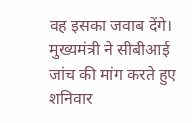वह इसका जवाब देंगे।
मुख्यमंत्री ने सीबीआई जांच की मांग करते हुए शनिवार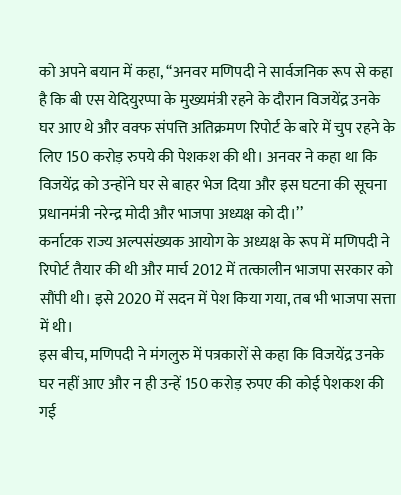को अपने बयान में कहा, ‘‘अनवर मणिपदी ने सार्वजनिक रूप से कहा है कि बी एस येदियुरप्पा के मुख्यमंत्री रहने के दौरान विजयेंद्र उनके घर आए थे और वक्फ संपत्ति अतिक्रमण रिपोर्ट के बारे में चुप रहने के लिए 150 करोड़ रुपये की पेशकश की थी। अनवर ने कहा था कि विजयेंद्र को उन्होंने घर से बाहर भेज दिया और इस घटना की सूचना प्रधानमंत्री नरेन्द्र मोदी और भाजपा अध्यक्ष को दी।’’
कर्नाटक राज्य अल्पसंख्यक आयोग के अध्यक्ष के रूप में मणिपदी ने रिपोर्ट तैयार की थी और मार्च 2012 में तत्कालीन भाजपा सरकार को सौंपी थी। इसे 2020 में सदन में पेश किया गया, तब भी भाजपा सत्ता में थी।
इस बीच, मणिपदी ने मंगलुरु में पत्रकारों से कहा कि विजयेंद्र उनके घर नहीं आए और न ही उन्हें 150 करोड़ रुपए की कोई पेशकश की गई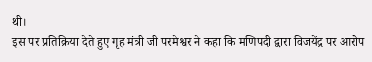थी।
इस पर प्रतिक्रिया देते हुए गृह मंत्री जी परमेश्वर ने कहा कि मणिपदी द्वारा विजयेंद्र पर आरोप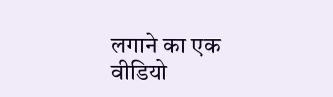लगाने का एक वीडियो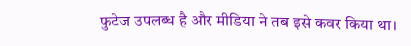फुटेज उपलब्ध है और मीडिया ने तब इसे कवर किया था।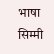भाषा सिम्मी